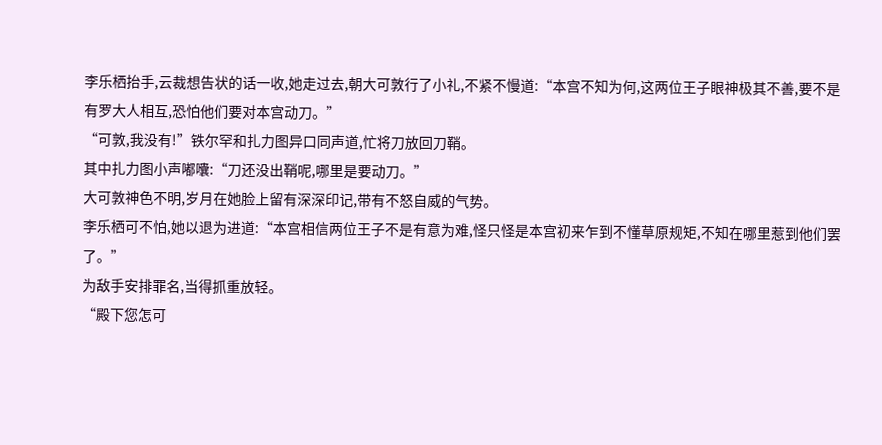李乐栖抬手,云裁想告状的话一收,她走过去,朝大可敦行了小礼,不紧不慢道:“本宫不知为何,这两位王子眼神极其不善,要不是有罗大人相互,恐怕他们要对本宫动刀。”
“可敦,我没有!”铁尔罕和扎力图异口同声道,忙将刀放回刀鞘。
其中扎力图小声嘟囔:“刀还没出鞘呢,哪里是要动刀。”
大可敦神色不明,岁月在她脸上留有深深印记,带有不怒自威的气势。
李乐栖可不怕,她以退为进道:“本宫相信两位王子不是有意为难,怪只怪是本宫初来乍到不懂草原规矩,不知在哪里惹到他们罢了。”
为敌手安排罪名,当得抓重放轻。
“殿下您怎可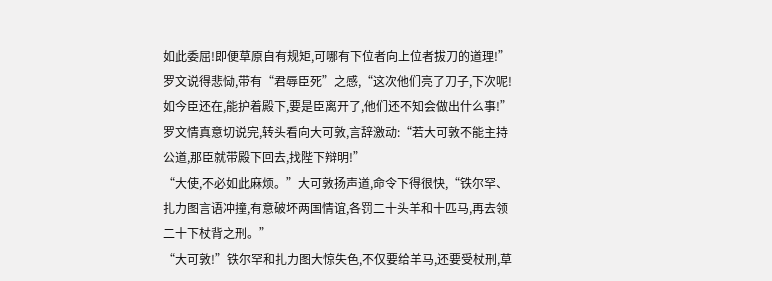如此委屈!即便草原自有规矩,可哪有下位者向上位者拔刀的道理!”罗文说得悲恸,带有“君辱臣死”之感,“这次他们亮了刀子,下次呢!如今臣还在,能护着殿下,要是臣离开了,他们还不知会做出什么事!”
罗文情真意切说完,转头看向大可敦,言辞激动:“若大可敦不能主持公道,那臣就带殿下回去,找陛下辩明!”
“大使,不必如此麻烦。”大可敦扬声道,命令下得很快,“铁尔罕、扎力图言语冲撞,有意破坏两国情谊,各罚二十头羊和十匹马,再去领二十下杖背之刑。”
“大可敦!”铁尔罕和扎力图大惊失色,不仅要给羊马,还要受杖刑,草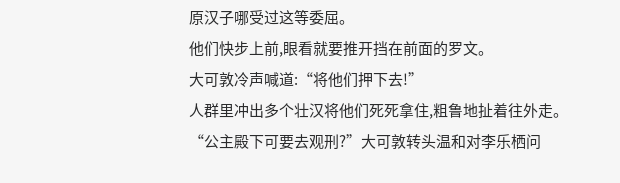原汉子哪受过这等委屈。
他们快步上前,眼看就要推开挡在前面的罗文。
大可敦冷声喊道:“将他们押下去!”
人群里冲出多个壮汉将他们死死拿住,粗鲁地扯着往外走。
“公主殿下可要去观刑?”大可敦转头温和对李乐栖问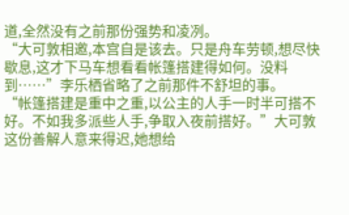道,全然没有之前那份强势和凌冽。
“大可敦相邀,本宫自是该去。只是舟车劳顿,想尽快歇息,这才下马车想看看帐篷搭建得如何。没料到……”李乐栖省略了之前那件不舒坦的事。
“帐篷搭建是重中之重,以公主的人手一时半可搭不好。不如我多派些人手,争取入夜前搭好。”大可敦这份善解人意来得迟,她想给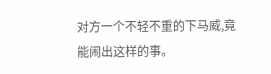对方一个不轻不重的下马威,竟能闹出这样的事。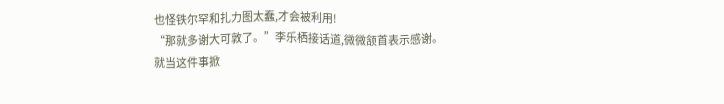也怪铁尔罕和扎力图太蠢,才会被利用!
“那就多谢大可敦了。”李乐栖接话道,微微颔首表示感谢。
就当这件事掀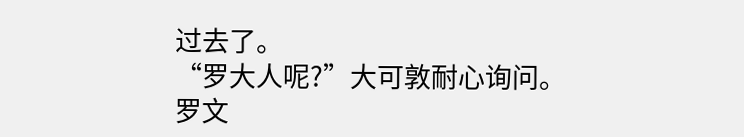过去了。
“罗大人呢?”大可敦耐心询问。
罗文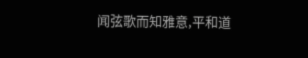闻弦歌而知雅意,平和道